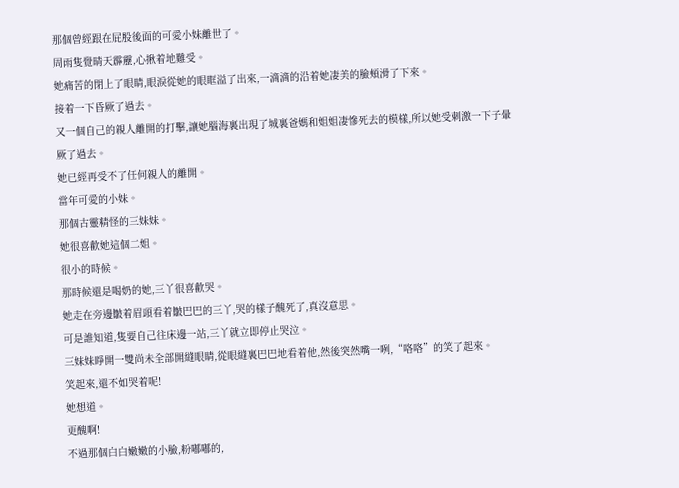那個曾經跟在屁股後面的可愛小妹離世了。
周雨隻覺晴天霹靂,心揪着地難受。
她痛苦的閉上了眼睛,眼淚從她的眼眶溢了出來,一滴滴的沿着她凄美的臉頰滑了下來。
接着一下昏厥了過去。
又一個自己的親人離開的打擊,讓她腦海裏出現了城裏爸媽和姐姐凄慘死去的模樣,所以她受刺激一下子暈厥了過去。
她已經再受不了任何親人的離開。
當年可愛的小妹。
那個古靈精怪的三妹妹。
她很喜歡她這個二姐。
很小的時候。
那時候還是喝奶的她,三丫很喜歡哭。
她走在旁邊皺着眉頭看着皺巴巴的三丫,哭的樣子醜死了,真沒意思。
可是誰知道,隻要自己往床邊一站,三丫就立即停止哭泣。
三妹妹睜開一雙尚未全部開縫眼睛,從眼縫裏巴巴地看着他,然後突然嘴一咧,“咯咯”的笑了起來。
笑起來,還不如哭着呢!
她想道。
更醜啊!
不過那個白白嫩嫩的小臉,粉嘟嘟的,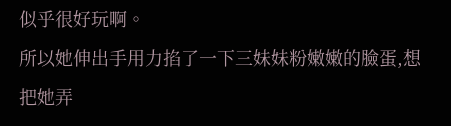似乎很好玩啊。
所以她伸出手用力掐了一下三妹妹粉嫩嫩的臉蛋,想把她弄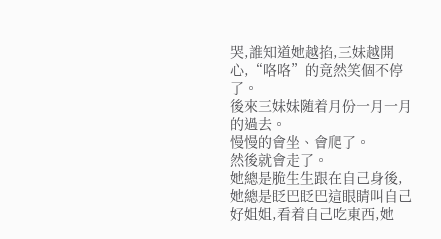哭,誰知道她越掐,三妹越開心,“咯咯”的竟然笑個不停了。
後來三妹妹随着月份一月一月的過去。
慢慢的會坐、會爬了。
然後就會走了。
她總是脆生生跟在自己身後,她總是眨巴眨巴這眼睛叫自己好姐姐,看着自己吃東西,她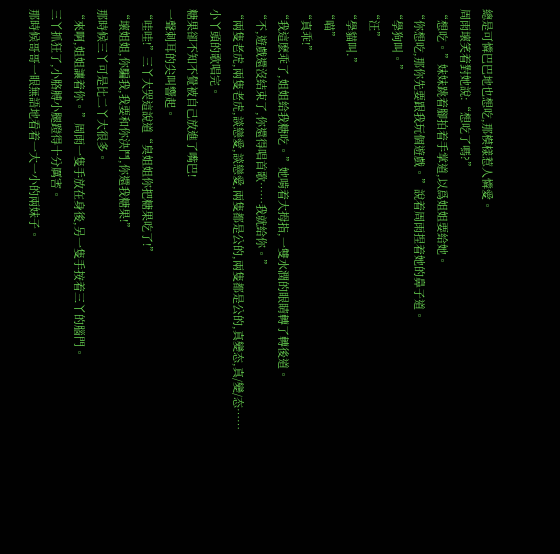總是可憐巴巴地也想吃,那模樣惹人憐愛。
周雨壞笑着對她說:“想吃了嗎?”
“想吃。”妹妹跳着腳拍着手掌道,以爲姐姐要給她。
“你想吃,那你先要跟我玩個遊戲。”說着周雨捏着她的鼻子道。
“學狗叫。”
“汪”
“學貓叫.”
“喵”
“真乖!”
“我這麽乖了,姐姐給我糖吃。”她啃着大拇指,一雙水潤的眼睛轉了轉後道。
“不,遊戲還沒結束了,你還得唱首歌……我就給你。”
“兩隻老虎,兩隻老虎,談戀愛,談戀愛,兩隻都是公的,兩隻都是公的,真變态,真/變/态……
小丫頭的歌唱完。
糖果卻不知不覺被自己放進了嘴巴!
一聲刺耳的尖叫響起。
“哇哇!”三丫大哭這說道“臭姐姐你把糖果吃了!”
“壞姐姐,你騙我,我要和你決鬥,你還我糖果!”
那時候三丫可是比二丫大很多。
“來啊,姐姐讓着你。”周雨一隻手放在身後,另一隻手按着三丫的腦門。
三丫抓狂了,小胳膊小腿蹬得十分厲害。
那時候哥哥一眼無語地看着一大一小的兩妹子。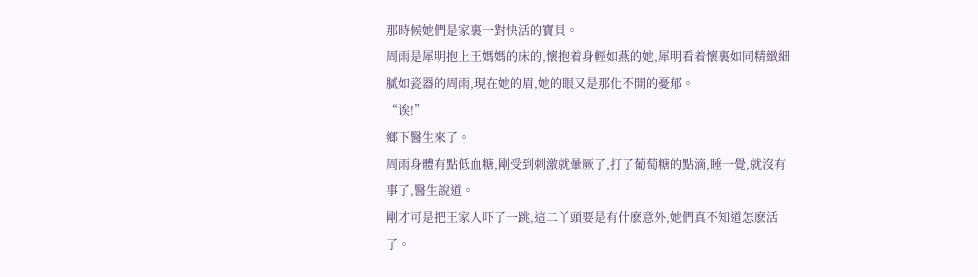那時候她們是家裏一對快活的寶貝。
周雨是犀明抱上王媽媽的床的,懷抱着身輕如燕的她,犀明看着懷裏如同精緻細膩如瓷器的周雨,現在她的眉,她的眼又是那化不開的憂郁。
“诶!”
鄉下醫生來了。
周雨身體有點低血糖,剛受到刺激就暈厥了,打了葡萄糖的點滴,睡一覺,就沒有事了,醫生說道。
剛才可是把王家人吓了一跳,這二丫頭要是有什麽意外,她們真不知道怎麽活了。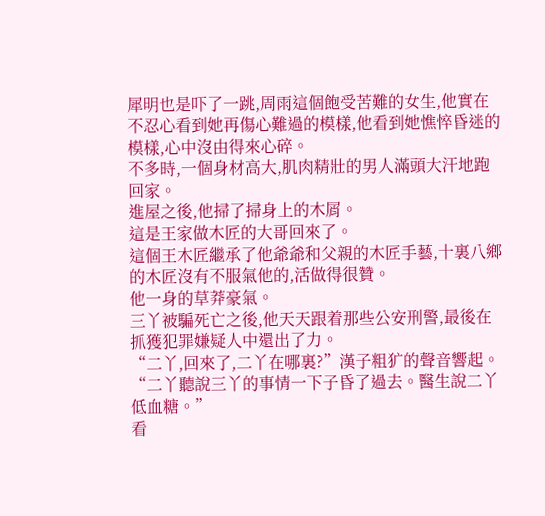犀明也是吓了一跳,周雨這個飽受苦難的女生,他實在不忍心看到她再傷心難過的模樣,他看到她憔悴昏迷的模樣,心中沒由得來心碎。
不多時,一個身材高大,肌肉精壯的男人滿頭大汗地跑回家。
進屋之後,他掃了掃身上的木屑。
這是王家做木匠的大哥回來了。
這個王木匠繼承了他爺爺和父親的木匠手藝,十裏八鄉的木匠沒有不服氣他的,活做得很贊。
他一身的草莽豪氣。
三丫被騙死亡之後,他天天跟着那些公安刑警,最後在抓獲犯罪嫌疑人中還出了力。
“二丫,回來了,二丫在哪裏?”漢子粗犷的聲音響起。
“二丫聽說三丫的事情一下子昏了過去。醫生說二丫低血糖。”
看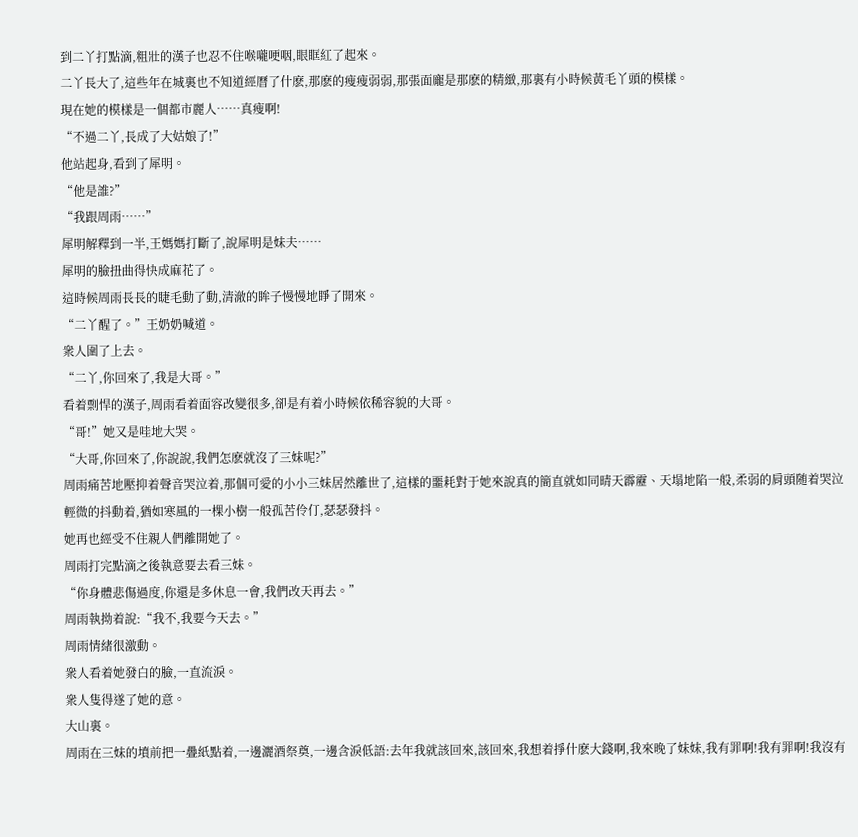到二丫打點滴,粗壯的漢子也忍不住喉嚨哽咽,眼眶紅了起來。
二丫長大了,這些年在城裏也不知道經曆了什麽,那麽的瘦瘦弱弱,那張面龐是那麽的精緻,那裏有小時候黃毛丫頭的模樣。
現在她的模樣是一個都市麗人……真瘦啊!
“不過二丫,長成了大姑娘了!”
他站起身,看到了犀明。
“他是誰?”
“我跟周雨……”
犀明解釋到一半,王媽媽打斷了,說犀明是妹夫……
犀明的臉扭曲得快成麻花了。
這時候周雨長長的睫毛動了動,清澈的眸子慢慢地睜了開來。
“二丫醒了。”王奶奶喊道。
衆人圍了上去。
“二丫,你回來了,我是大哥。”
看着剽悍的漢子,周雨看着面容改變很多,卻是有着小時候依稀容貌的大哥。
“哥!”她又是哇地大哭。
“大哥,你回來了,你說說,我們怎麽就沒了三妹呢?”
周雨痛苦地壓抑着聲音哭泣着,那個可愛的小小三妹居然離世了,這樣的噩耗對于她來說真的簡直就如同晴天霹靂、天塌地陷一般,柔弱的肩頭随着哭泣輕微的抖動着,猶如寒風的一棵小樹一般孤苦伶仃,瑟瑟發抖。
她再也經受不住親人們離開她了。
周雨打完點滴之後執意要去看三妹。
“你身體悲傷過度,你還是多休息一會,我們改天再去。”
周雨執拗着說:“我不,我要今天去。”
周雨情緒很激動。
衆人看着她發白的臉,一直流淚。
衆人隻得遂了她的意。
大山裏。
周雨在三妹的墳前把一疊紙點着,一邊灑酒祭奠,一邊含淚低語:去年我就該回來,該回來,我想着掙什麽大錢啊,我來晚了妹妹,我有罪啊!我有罪啊!我沒有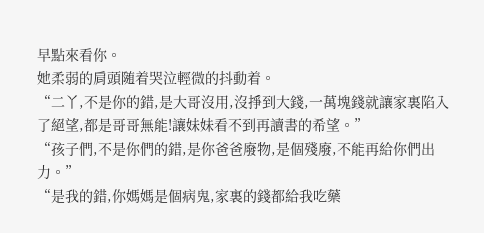早點來看你。
她柔弱的肩頭随着哭泣輕微的抖動着。
“二丫,不是你的錯,是大哥沒用,沒掙到大錢,一萬塊錢就讓家裏陷入了絕望,都是哥哥無能!讓妹妹看不到再讀書的希望。”
“孩子們,不是你們的錯,是你爸爸廢物,是個殘廢,不能再給你們出力。”
“是我的錯,你媽媽是個病鬼,家裏的錢都給我吃藥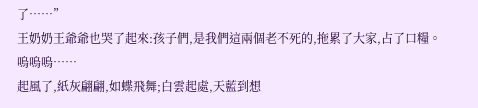了……”
王奶奶王爺爺也哭了起來:孩子們,是我們這兩個老不死的,拖累了大家,占了口糧。
嗚嗚嗚……
起風了,紙灰翩翩,如蝶飛舞;白雲起處,天藍到想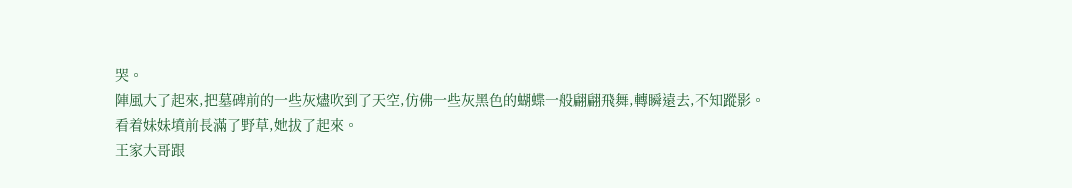哭。
陣風大了起來,把墓碑前的一些灰燼吹到了天空,仿佛一些灰黑色的蝴蝶一般翩翩飛舞,轉瞬遠去,不知蹤影。
看着妹妹墳前長滿了野草,她拔了起來。
王家大哥跟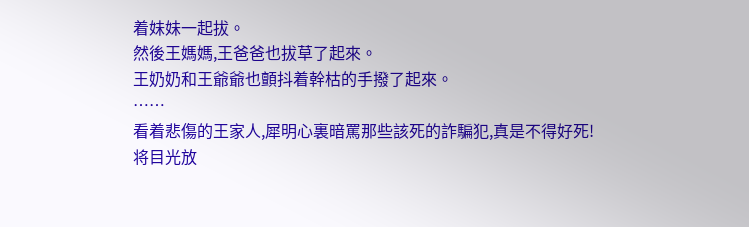着妹妹一起拔。
然後王媽媽,王爸爸也拔草了起來。
王奶奶和王爺爺也顫抖着幹枯的手撥了起來。
……
看着悲傷的王家人,犀明心裏暗罵那些該死的詐騙犯,真是不得好死!
将目光放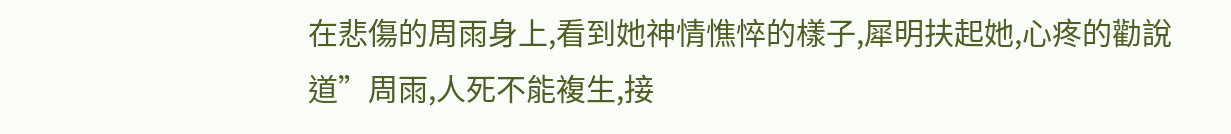在悲傷的周雨身上,看到她神情憔悴的樣子,犀明扶起她,心疼的勸說道”周雨,人死不能複生,接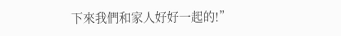下來我們和家人好好一起的!”